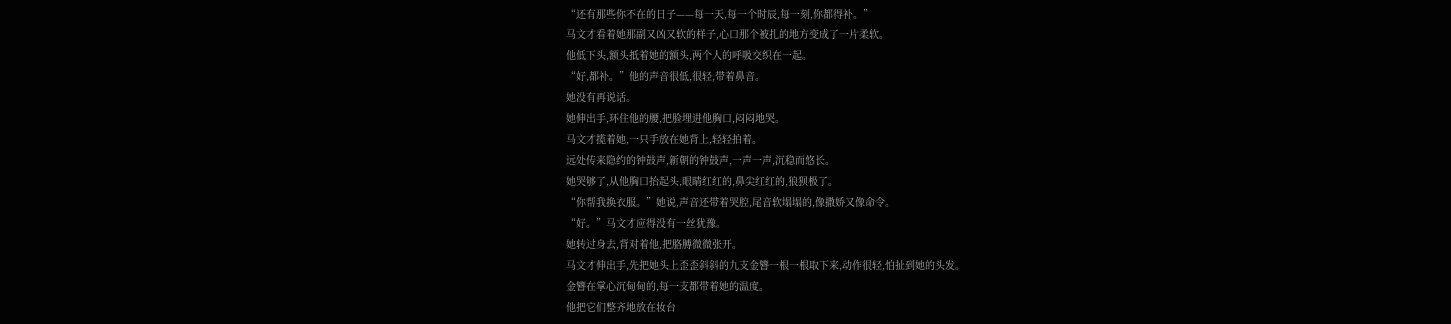“还有那些你不在的日子——每一天,每一个时辰,每一刻,你都得补。”
马文才看着她那副又凶又软的样子,心口那个被扎的地方变成了一片柔软。
他低下头,额头抵着她的额头,两个人的呼吸交织在一起。
“好,都补。”他的声音很低,很轻,带着鼻音。
她没有再说话。
她伸出手,环住他的腰,把脸埋进他胸口,闷闷地哭。
马文才揽着她,一只手放在她背上,轻轻拍着。
远处传来隐约的钟鼓声,新朝的钟鼓声,一声一声,沉稳而悠长。
她哭够了,从他胸口抬起头,眼睛红红的,鼻尖红红的,狼狈极了。
“你帮我换衣服。”她说,声音还带着哭腔,尾音软塌塌的,像撒娇又像命令。
“好。”马文才应得没有一丝犹豫。
她转过身去,背对着他,把胳膊微微张开。
马文才伸出手,先把她头上歪歪斜斜的九支金簪一根一根取下来,动作很轻,怕扯到她的头发。
金簪在掌心沉甸甸的,每一支都带着她的温度。
他把它们整齐地放在妆台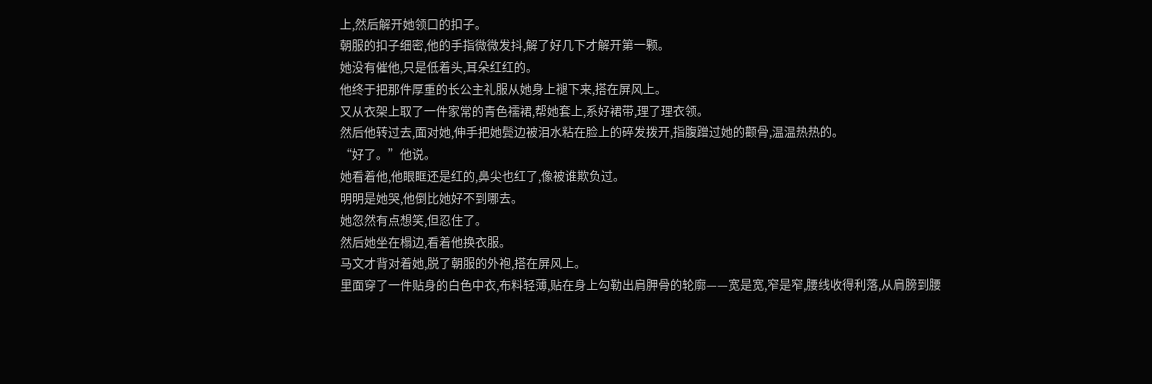上,然后解开她领口的扣子。
朝服的扣子细密,他的手指微微发抖,解了好几下才解开第一颗。
她没有催他,只是低着头,耳朵红红的。
他终于把那件厚重的长公主礼服从她身上褪下来,搭在屏风上。
又从衣架上取了一件家常的青色襦裙,帮她套上,系好裙带,理了理衣领。
然后他转过去,面对她,伸手把她鬓边被泪水粘在脸上的碎发拨开,指腹蹭过她的颧骨,温温热热的。
“好了。”他说。
她看着他,他眼眶还是红的,鼻尖也红了,像被谁欺负过。
明明是她哭,他倒比她好不到哪去。
她忽然有点想笑,但忍住了。
然后她坐在榻边,看着他换衣服。
马文才背对着她,脱了朝服的外袍,搭在屏风上。
里面穿了一件贴身的白色中衣,布料轻薄,贴在身上勾勒出肩胛骨的轮廓——宽是宽,窄是窄,腰线收得利落,从肩膀到腰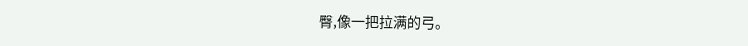臀,像一把拉满的弓。